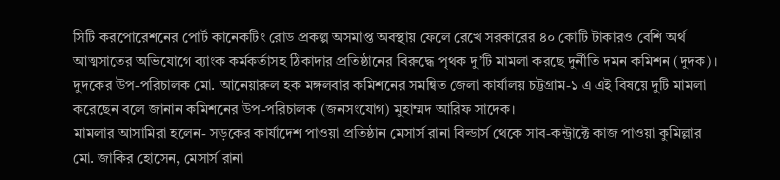সিটি করপোরেশনের পোর্ট কানেকটিং রোড প্রকল্প অসমাপ্ত অবস্থায় ফেলে রেখে সরকারের ৪০ কোটি টাকারও বেশি অর্থ আত্মসাতের অভিযোগে ব্যাংক কর্মকর্তাসহ ঠিকাদার প্রতিষ্ঠানের বিরুদ্ধে পৃথক দু’টি মামলা করছে দুর্নীতি দমন কমিশন (দুদক)।
দুদকের উপ-পরিচালক মো. আনেয়ারুল হক মঙ্গলবার কমিশনের সমন্বিত জেলা কার্যালয় চট্টগ্রাম-১ এ এই বিষয়ে দুটি মামলা করেছেন বলে জানান কমিশনের উপ-পরিচালক (জনসংযোগ) মুহাম্মদ আরিফ সাদেক।
মামলার আসামিরা হলেন- সড়কের কার্যাদেশ পাওয়া প্রতিষ্ঠান মেসার্স রানা বিল্ডার্স থেকে সাব-কন্ট্রাক্টে কাজ পাওয়া কুমিল্লার মো. জাকির হোসেন, মেসার্স রানা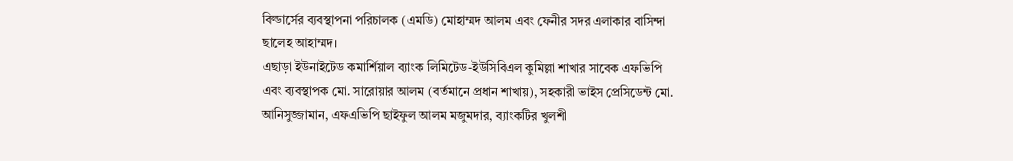বিল্ডার্সের ব্যবস্থাপনা পরিচালক (এমডি) মোহাম্মদ আলম এবং ফেনীর সদর এলাকার বাসিন্দা ছালেহ আহাম্মদ।
এছাড়া ইউনাইটেড কমার্শিয়াল ব্যাংক লিমিটেড-ইউসিবিএল কুমিল্লা শাখার সাবেক এফভিপি এবং ব্যবস্থাপক মো. সারোয়ার আলম (বর্তমানে প্রধান শাখায়), সহকারী ভাইস প্রেসিডেন্ট মো. আনিসুজ্জামান, এফএভিপি ছাইফুল আলম মজুমদার, ব্যাংকটির খুলশী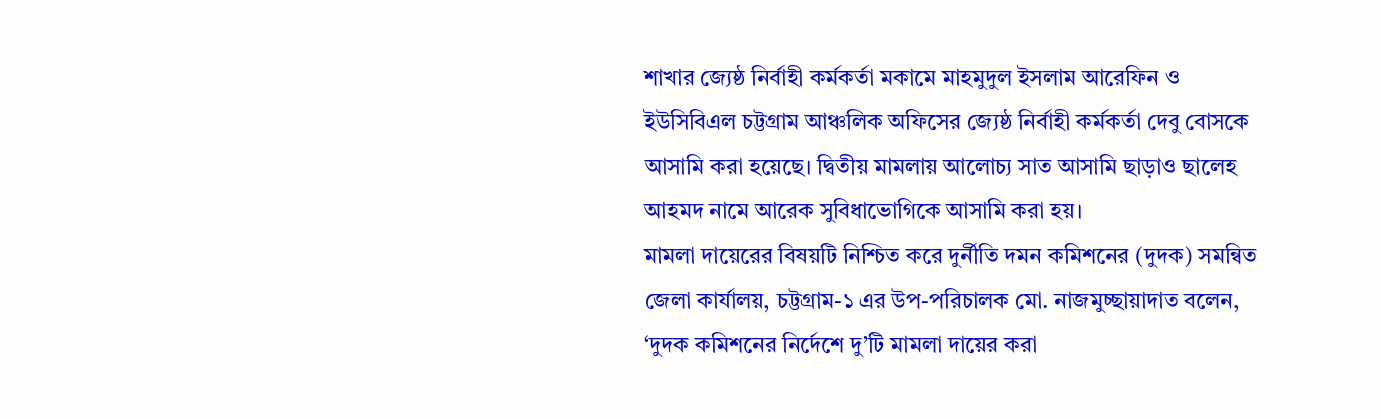শাখার জ্যেষ্ঠ নির্বাহী কর্মকর্তা মকামে মাহমুদুল ইসলাম আরেফিন ও ইউসিবিএল চট্টগ্রাম আঞ্চলিক অফিসের জ্যেষ্ঠ নির্বাহী কর্মকর্তা দেবু বোসকে আসামি করা হয়েছে। দ্বিতীয় মামলায় আলোচ্য সাত আসামি ছাড়াও ছালেহ আহমদ নামে আরেক সুবিধাভোগিকে আসামি করা হয়।
মামলা দায়েরের বিষয়টি নিশ্চিত করে দুর্নীতি দমন কমিশনের (দুদক) সমন্বিত জেলা কার্যালয়, চট্টগ্রাম-১ এর উপ-পরিচালক মো. নাজমুচ্ছায়াদাত বলেন, ‘দুদক কমিশনের নির্দেশে দু’টি মামলা দায়ের করা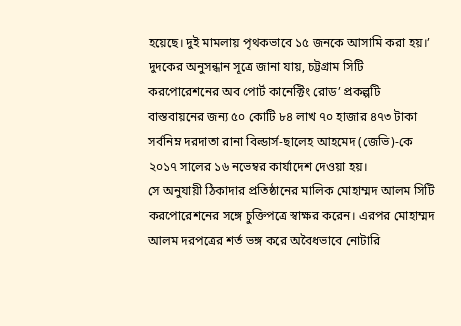হয়েছে। দুই মামলায় পৃথকভাবে ১৫ জনকে আসামি করা হয়।’
দুদকের অনুসন্ধান সূত্রে জানা যায়, চট্টগ্রাম সিটি করপোরেশনের অব পোর্ট কানেক্টিং রোড’ প্রকল্পটি বাস্তবায়নের জন্য ৫০ কোটি ৮৪ লাখ ৭০ হাজার ৪৭৩ টাকা সর্বনিম্ন দরদাতা রানা বিল্ডার্স-ছালেহ আহমেদ (জেভি)-কে ২০১৭ সালের ১৬ নভেম্বর কার্যাদেশ দেওয়া হয়।
সে অনুযায়ী ঠিকাদার প্রতিষ্ঠানের মালিক মোহাম্মদ আলম সিটি করপোরেশনের সঙ্গে চুক্তিপত্রে স্বাক্ষর করেন। এরপর মোহাম্মদ আলম দরপত্রের শর্ত ভঙ্গ করে অবৈধভাবে নোটারি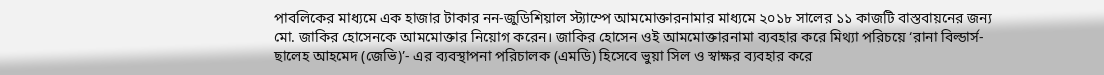পাবলিকের মাধ্যমে এক হাজার টাকার নন-জুডিশিয়াল স্ট্যাম্পে আমমোক্তারনামার মাধ্যমে ২০১৮ সালের ১১ কাজটি বাস্তবায়নের জন্য মো. জাকির হোসেনকে আমমোক্তার নিয়োগ করেন। জাকির হোসেন ওই আমমোক্তারনামা ব্যবহার করে মিথ্যা পরিচয়ে ‘রানা বিল্ডার্স-ছালেহ আহমেদ (জেভি)’- এর ব্যবস্থাপনা পরিচালক (এমডি) হিসেবে ভুয়া সিল ও স্বাক্ষর ব্যবহার করে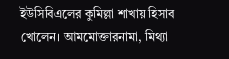ইউসিবিএলের কুমিল্লা শাখায় হিসাব খোলেন। আমমোক্তারনামা, মিথ্যা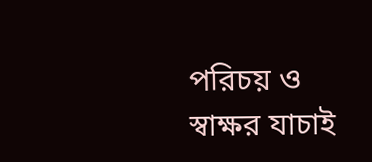পরিচয় ও স্বাক্ষর যাচাই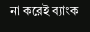না করেই ব্যাংক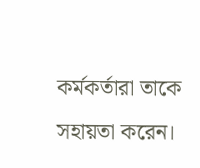কর্মকর্তারা তাকে সহায়তা করেন।